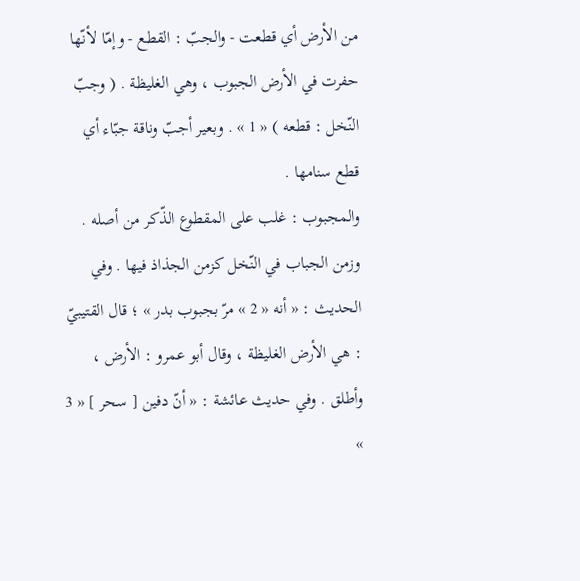من الأرض أي قطعت - والجبّ : القطع - وإمّا لأنّها حفرت في الأرض الجبوب ، وهي الغليظة . ( وجبّ النّخل : قطعه ) « 1 » . وبعير أجبّ وناقة جبّاء أي قطع سنامها .
والمجبوب : غلب على المقطوع الذّكر من أصله .
وزمن الجباب في النّخل كزمن الجذاذ فيها . وفي الحديث : « أنه « 2 » مرّ بجبوب بدر » ؛ قال القتيبيّ : هي الأرض الغليظة ، وقال أبو عمرو : الأرض ، وأطلق . وفي حديث عائشة : « أنّ دفين [ سحر ] « 3 »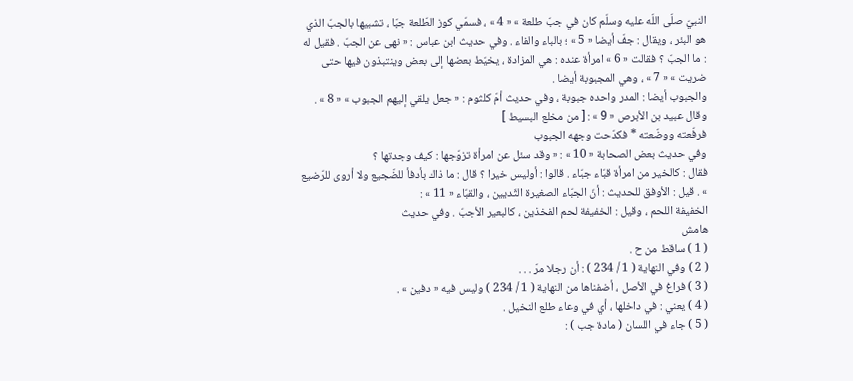النبيّ صلّى اللّه عليه وسلّم كان في جبّ طلعة » « 4 » ، فسمّي كوز الطّلعة جبّا ، تشبيها بالجبّ الذي هو البئر ، ويقال : جفّ أيضا « 5 » ؛ بالباء والفاء . وفي حديث ابن عباس : « نهى عن الجبّ . فقيل له : ما الجبّ ؟ فقالت « 6 » امرأة عنده : هي المزادة ، يخيّط بعضها إلى بعض وينتبذون فيها حتى ضريت » « 7 » ، وهي المجبوبة أيضا .
والجبوب أيضا : المدر واحده جبوبة ، وفي حديث أمّ كلثوم : « جعل يلقي إليهم الجبوب » « 8 » . وقال عبيد بن الأبرص « 9 » : [ من مخلع البسيط ]
فرفّعته ووضّعته * فكدّحت وجهه الجبوب
وفي حديث بعض الصحابة « 10 » : « وقد سئل عن امرأة تزوّجها : كيف وجدتها ؟
فقال : كالخير من امرأة قبّاء جبّاء . قالوا : أوليس خيرا ؟ قال : ما ذاك بأدفأ للضّجيع ولا أروى للرّضيع » . قيل : الأوفق للحديث : أنّ الجبّاء الصغيرة الثّديين ، والقبّاء « 11 » :
الخفيفة اللحم ، وقيل : الخفيفة لحم الفخذين ، كالبعير الأجبّ . وفي حديث
هامش
( 1 ) ساقط من ح .
( 2 ) وفي النهاية ( 1 / 234 ) : أن رجلا مرّ . . .
( 3 ) فراغ في الأصل ، أضفناها من النهاية ( 1 / 234 ) وليس فيه « دفين » .
( 4 ) يعني : في داخلها ، أي في وعاء طلع النخيل .
( 5 ) جاء في اللسان ( مادة جب ) :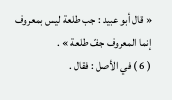« قال أبو عبيد : جب طلعة ليس بمعروف إنما المعروف جفّ طلعة » .
( 6 ) في الأصل : فقال .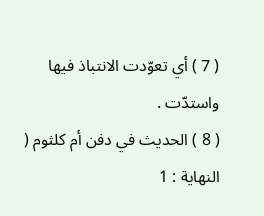( 7 ) أي تعوّدت الانتباذ فيها واستدّت .
( 8 ) الحديث في دفن أم كلثوم ( النهاية : 1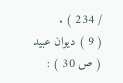/ 234 ) .
( 9 ) ديوان عبيد ( ص 30 ) :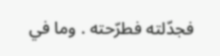فجدّلته فطرّحته . وما في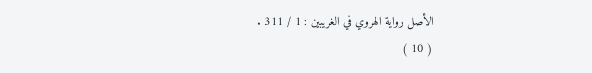الأصل رواية الهروي في الغريبين : 1 / 311 .
( 10 )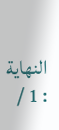النهاية : 1 /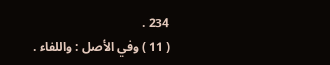234 .
( 11 ) وفي الأصل : واللفاء .